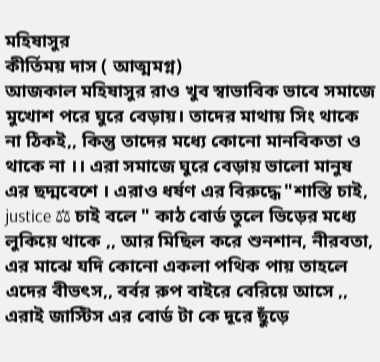মহিষাসুর
কীর্তিময় দাস ( আত্মমগ্ন)
আজকাল মহিষাসুর রাও খুব স্বাভাবিক ভাবে সমাজে মুখোশ পরে ঘুরে বেড়ায়। তাদের মাথায় সিং থাকে না ঠিকই,, কিন্তু তাদের মধ্যে কোনো মানবিকতা ও থাকে না ।। এরা সমাজে ঘুরে বেড়ায় ভালো মানুষ এর ছদ্মবেশে । এরাও ধর্ষণ এর বিরুদ্ধে "শাস্তি চাই, justice ⚖ চাই বলে " কাঠ বোর্ড তুলে ভিড়ের মধ্যে লুকিয়ে থাকে ,, আর মিছিল করে শুনশান, নীরবতা, এর মাঝে যদি কোনো একলা পথিক পায় তাহলে এদের বীভৎস,, বর্বর রুপ বাইরে বেরিয়ে আসে ,, এরাই জাস্টিস এর বোর্ড টা কে দূরে ছুঁড়ে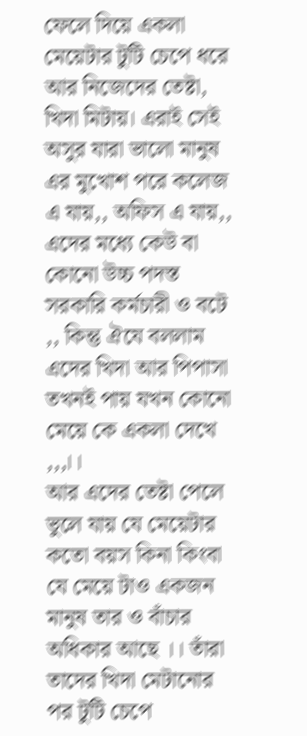ফেলে দিয়ে একলা মেয়েটার টুটি চেপে ধরে আর নিজেদের তেষ্টা, খিদা মিটায়। এরাই সেই অসুর যারা ভালো মানুষ এর মুখোশ পরে কলেজ এ যায়,, অফিস এ যায়,, এদের মধ্যে কেউ বা কোনো উচ্চ পদস্ত সরকারি কর্মচারী ও বটে ,, কিন্তু ঐযে বললাম এদের খিদা আর পিপাসা তখনই পায় যখন কোনো মেয়ে কে একলা দেখে ,,,।।
আর এদের তেষ্টা পেলে ভুলে যায় যে মেয়েটার কতো বয়স কিনা কিংবা যে মেয়ে টাও একজন মানুষ তার ও বাঁচার অধিকার আছে ।। তাঁরা তাদের খিদা মেটানোর পর টুটি চেপে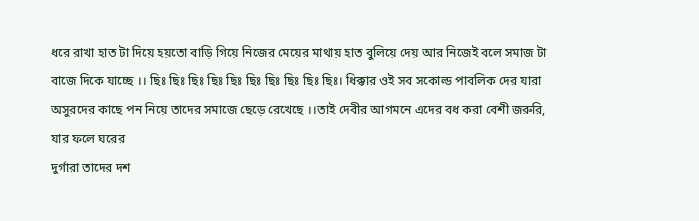ধরে রাখা হাত টা দিয়ে হয়তো বাড়ি গিয়ে নিজের মেয়ের মাথায় হাত বুলিয়ে দেয় আর নিজেই বলে সমাজ টা বাজে দিকে যাচ্ছে ।। ছিঃ ছিঃ ছিঃ ছিঃ ছিঃ ছিঃ ছিঃ ছিঃ ছিঃ ছিঃ। ধিক্কার ওই সব সকোল্ড পাবলিক দের যারা অসুরদের কাছে পন নিয়ে তাদের সমাজে ছেড়ে রেখেছে ।।তাই দেবীর আগমনে এদের বধ করা বেশী জরুরি, যার ফলে ঘরের
দুর্গারা তাদের দশ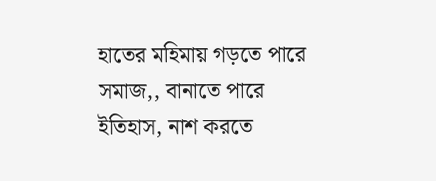হাতের মহিমায় গড়তে পারে সমাজ,, বানাতে পারে ইতিহাস, নাশ করতে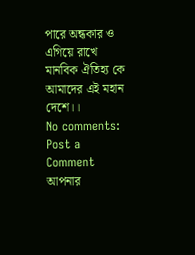পারে অন্ধকার ও এগিয়ে রাখে মানবিক ঐতিহ্য কে আমাদের এই মহান দেশে।।
No comments:
Post a Comment
আপনার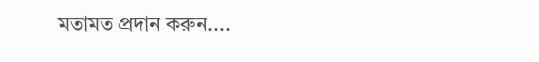মতামত প্রদান করুন....